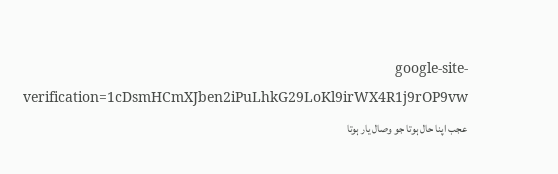google-site-verification=1cDsmHCmXJben2iPuLhkG29LoKl9irWX4R1j9rOP9vw عجب اپنا حال ہوتا جو وصال یار ہوتا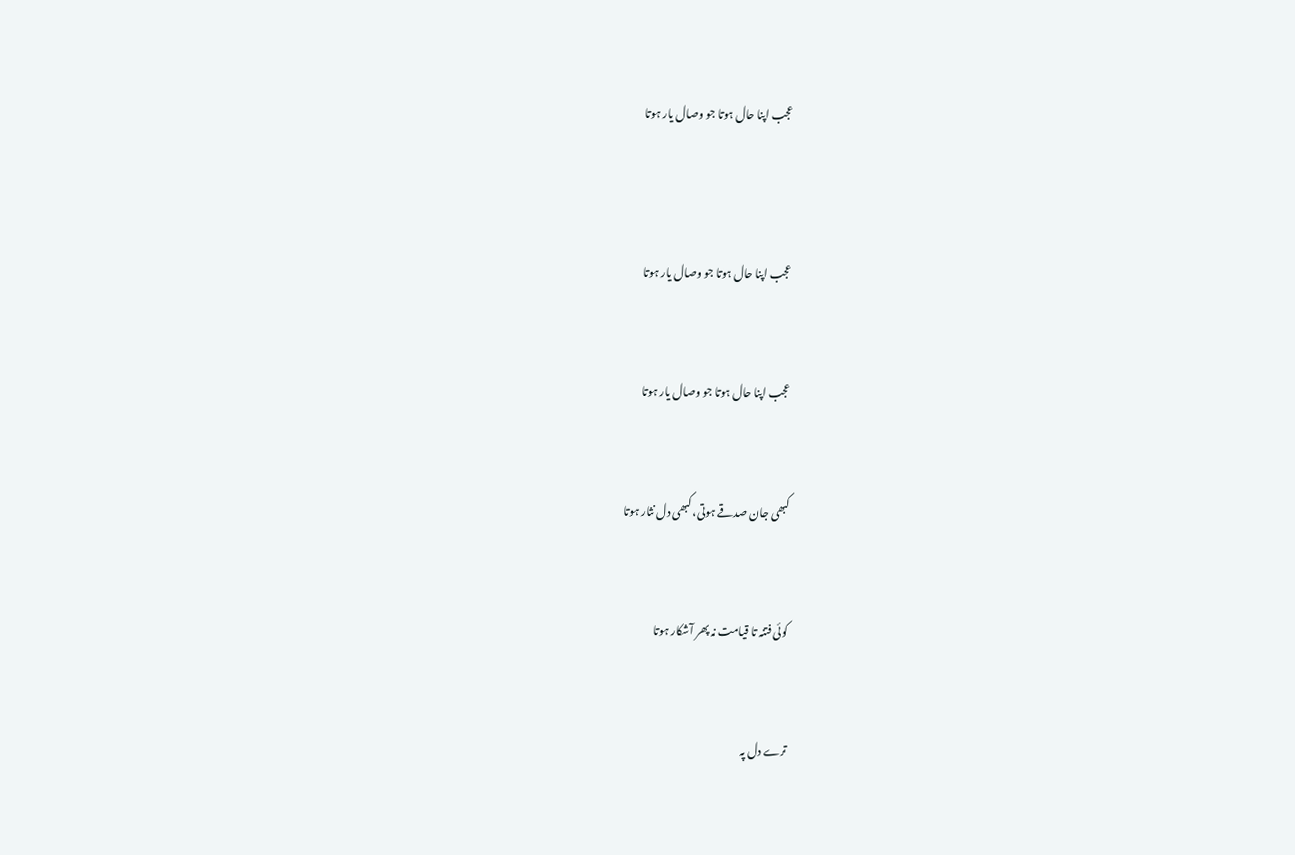عجب اپنا حال ہوتا جو وصال یار ہوتا



عجب اپنا حال ہوتا جو وصال یار ہوتا


عجب اپنا حال ہوتا جو وصال یار ہوتا


کبھی جان صدقے ہوتی، کبھی دل نثار ہوتا


کوئی فتنہ تا قیامت نہ پھر آشکار ہوتا


ترے دل پہ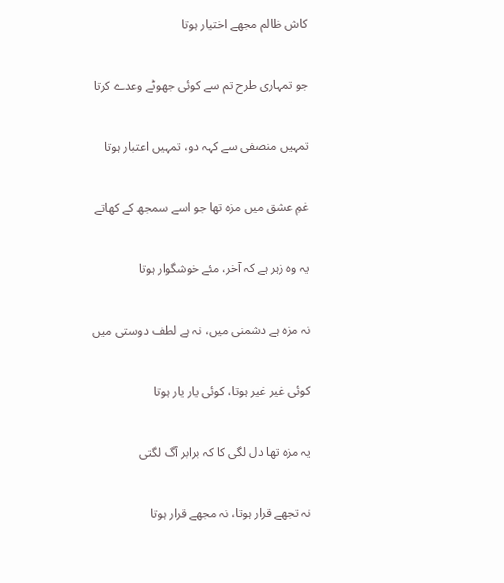کاش ظالم مجھے اختیار ہوتا


جو تمہاری طرح تم سے کوئی جھوٹے وعدے کرتا


تمہیں منصفی سے کہہ دو، تمہیں اعتبار ہوتا


غمِ عشق میں مزہ تھا جو اسے سمجھ کے کھاتے


یہ وہ زہر ہے کہ آخر، مئے خوشگوار ہوتا


نہ مزہ ہے دشمنی میں، نہ ہے لطف دوستی میں


کوئی غیر غیر ہوتا، کوئی یار یار ہوتا


یہ مزہ تھا دل لگی کا کہ برابر آگ لگتی


نہ تجھے قرار ہوتا، نہ مجھے قرار ہوتا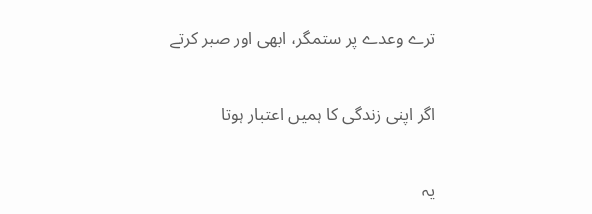ترے وعدے پر ستمگر، ابھی اور صبر کرتے


اگر اپنی زندگی کا ہمیں اعتبار ہوتا


یہ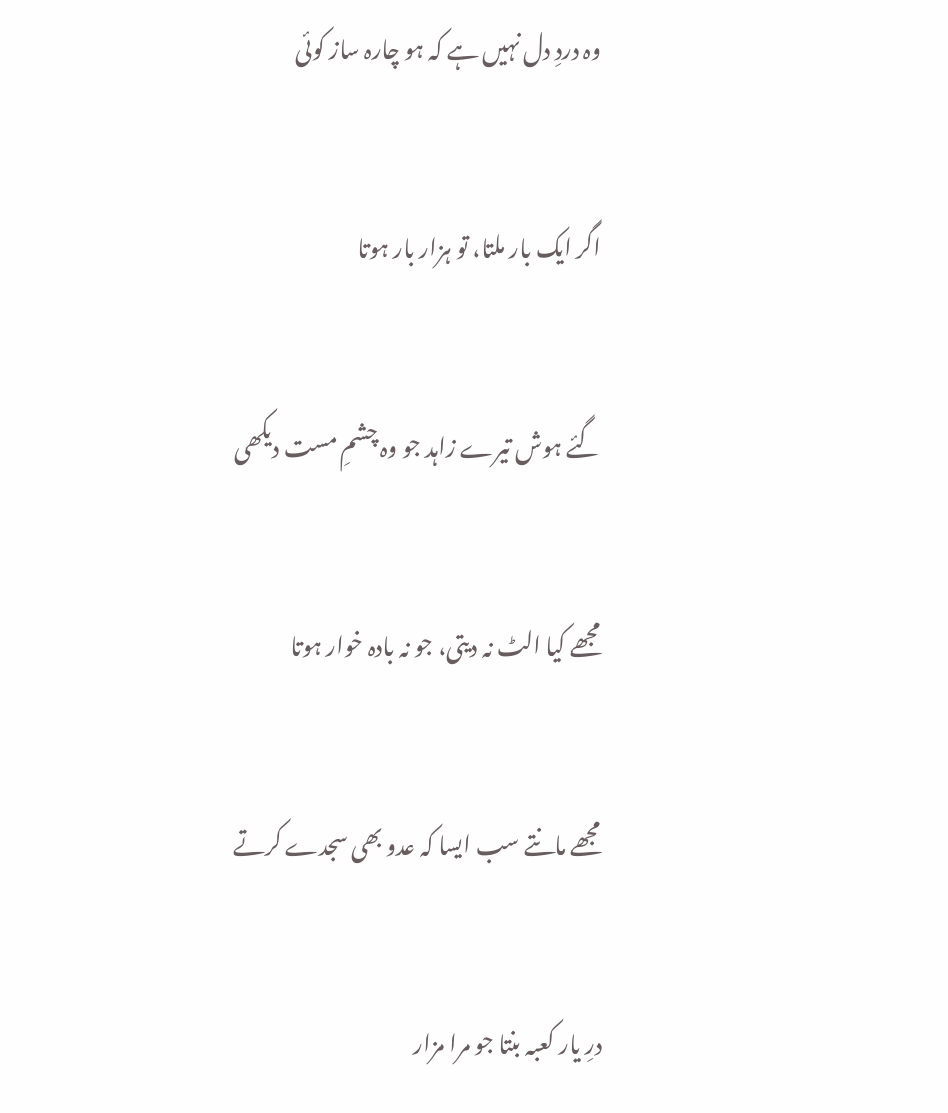وہ دردِ دل نہیں ہے کہ ہو چارہ ساز کوئی


اگر ایک بار ملتا، تو ہزار بار ہوتا


گئے ہوش تیرے زاہد جو وہ چشمِ مست دیکھی


مجھے کیا الٹ نہ دیتی، جو نہ بادہ خوار ہوتا


مجھے مانتے سب ایسا کہ عدو بھی سجدے کرتے


درِ یار کعبہ بنتا جو مرا مزار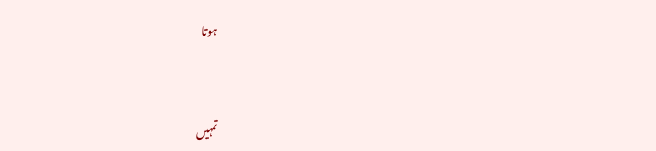ہوتا


تمہیں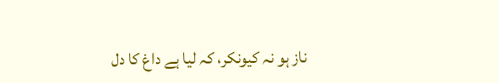ناز ہو نہ کیونکر، کہ لیا ہے داغ کا دل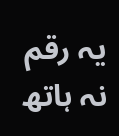یہ رقم نہ ہاتھ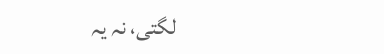لگتی، نہ یہ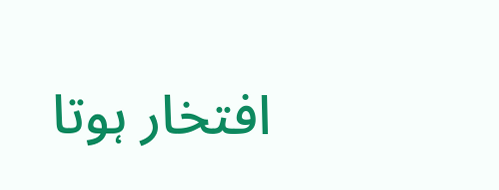افتخار ہوتا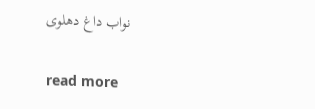نواب داغ دهلوی

read more